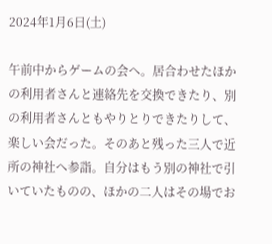2024年1月6日(土)

午前中からゲームの会へ。居合わせたほかの利用者さんと連絡先を交換できたり、別の利用者さんともやりとりできたりして、楽しい会だった。そのあと残った三人で近所の神社へ参詣。自分はもう別の神社で引いていたものの、ほかの二人はその場でお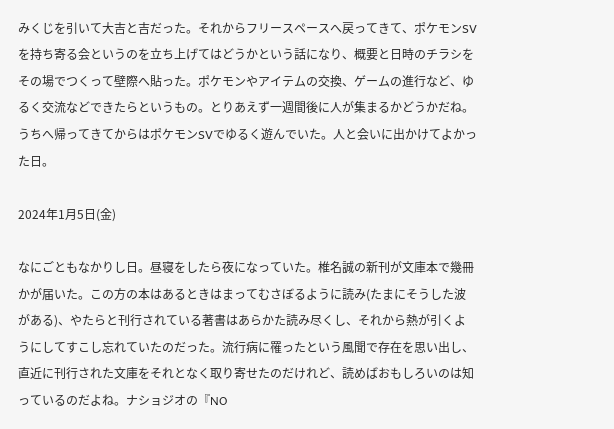みくじを引いて大吉と吉だった。それからフリースペースへ戻ってきて、ポケモンSVを持ち寄る会というのを立ち上げてはどうかという話になり、概要と日時のチラシをその場でつくって壁際へ貼った。ポケモンやアイテムの交換、ゲームの進行など、ゆるく交流などできたらというもの。とりあえず一週間後に人が集まるかどうかだね。うちへ帰ってきてからはポケモンSVでゆるく遊んでいた。人と会いに出かけてよかった日。

2024年1月5日(金)

なにごともなかりし日。昼寝をしたら夜になっていた。椎名誠の新刊が文庫本で幾冊かが届いた。この方の本はあるときはまってむさぼるように読み(たまにそうした波がある)、やたらと刊行されている著書はあらかた読み尽くし、それから熱が引くようにしてすこし忘れていたのだった。流行病に罹ったという風聞で存在を思い出し、直近に刊行された文庫をそれとなく取り寄せたのだけれど、読めばおもしろいのは知っているのだよね。ナショジオの『NO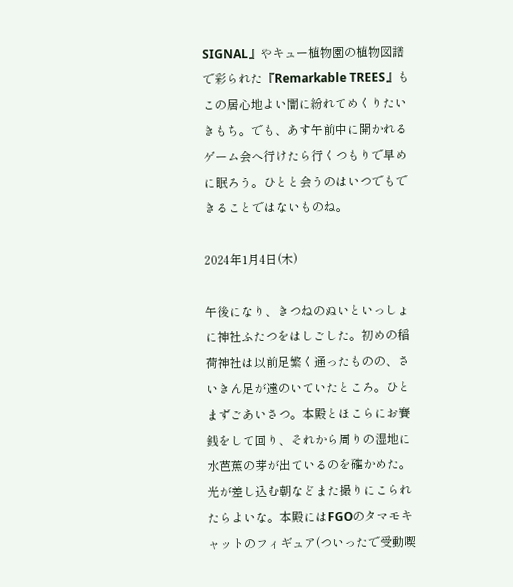SIGNAL』やキュー植物園の植物図譜で彩られた『Remarkable TREES』もこの居心地よい闇に紛れてめくりたいきもち。でも、あす午前中に開かれるゲーム会へ行けたら行くつもりで早めに眠ろう。ひとと会うのはいつでもできることではないものね。

2024年1月4日(木)

午後になり、きつねのぬいといっしょに神社ふたつをはしごした。初めの稲荷神社は以前足繁く通ったものの、さいきん足が遠のいていたところ。ひとまずごあいさつ。本殿とほこらにお賽銭をして回り、それから周りの湿地に水芭蕉の芽が出ているのを確かめた。光が差し込む朝などまた撮りにこられたらよいな。本殿にはFGOのタマモキャットのフィギュア(ついったで受動喫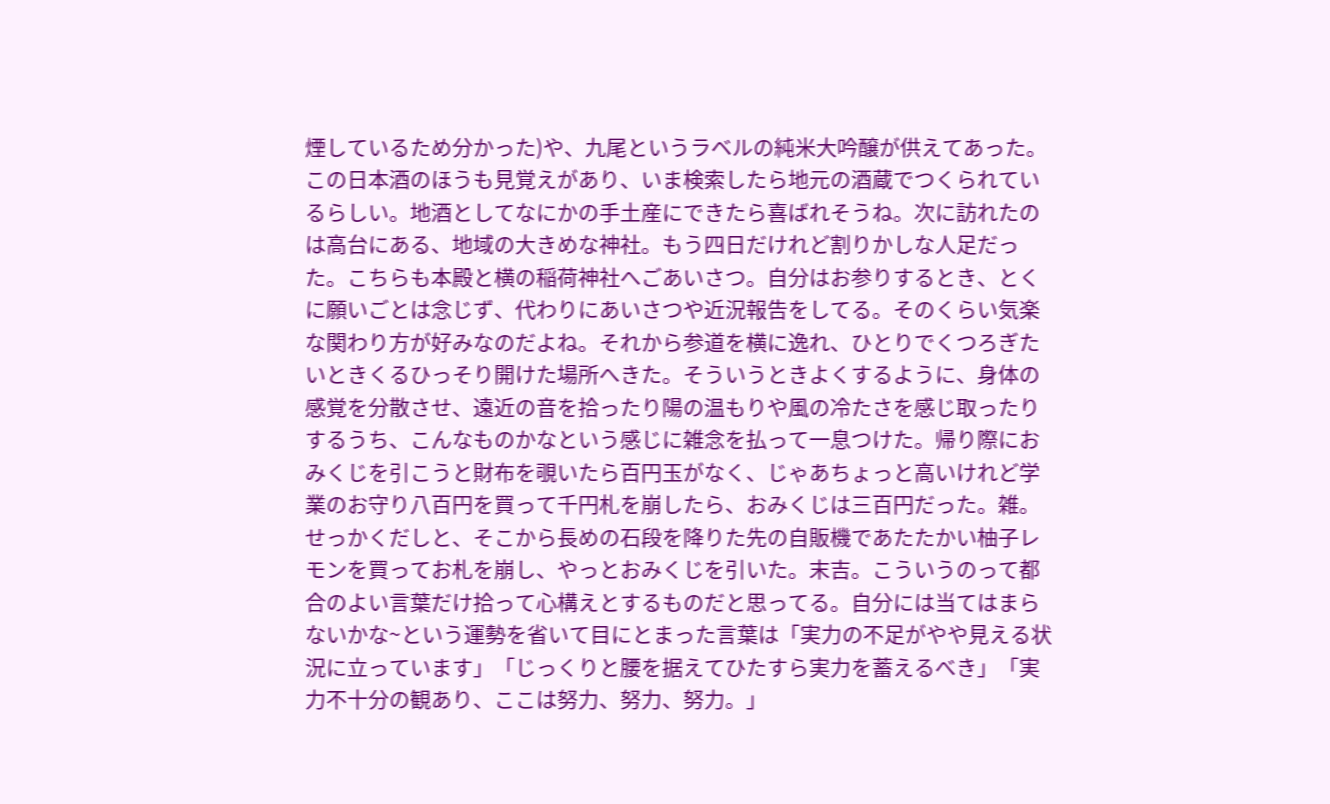煙しているため分かった)や、九尾というラベルの純米大吟醸が供えてあった。この日本酒のほうも見覚えがあり、いま検索したら地元の酒蔵でつくられているらしい。地酒としてなにかの手土産にできたら喜ばれそうね。次に訪れたのは高台にある、地域の大きめな神社。もう四日だけれど割りかしな人足だった。こちらも本殿と横の稲荷神社へごあいさつ。自分はお参りするとき、とくに願いごとは念じず、代わりにあいさつや近況報告をしてる。そのくらい気楽な関わり方が好みなのだよね。それから参道を横に逸れ、ひとりでくつろぎたいときくるひっそり開けた場所へきた。そういうときよくするように、身体の感覚を分散させ、遠近の音を拾ったり陽の温もりや風の冷たさを感じ取ったりするうち、こんなものかなという感じに雑念を払って一息つけた。帰り際におみくじを引こうと財布を覗いたら百円玉がなく、じゃあちょっと高いけれど学業のお守り八百円を買って千円札を崩したら、おみくじは三百円だった。雑。せっかくだしと、そこから長めの石段を降りた先の自販機であたたかい柚子レモンを買ってお札を崩し、やっとおみくじを引いた。末吉。こういうのって都合のよい言葉だけ拾って心構えとするものだと思ってる。自分には当てはまらないかな~という運勢を省いて目にとまった言葉は「実力の不足がやや見える状況に立っています」「じっくりと腰を据えてひたすら実力を蓄えるべき」「実力不十分の観あり、ここは努力、努力、努力。」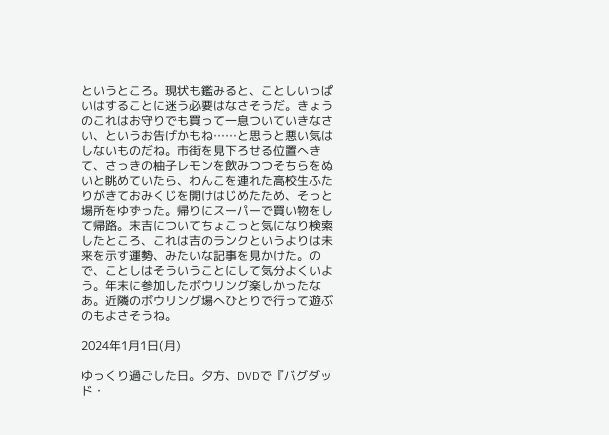というところ。現状も鑑みると、ことしいっぱいはすることに迷う必要はなさそうだ。きょうのこれはお守りでも買って一息ついていきなさい、というお告げかもね……と思うと悪い気はしないものだね。市街を見下ろせる位置へきて、さっきの柚子レモンを飲みつつそちらをぬいと眺めていたら、わんこを連れた高校生ふたりがきておみくじを開けはじめたため、そっと場所をゆずった。帰りにスーパーで買い物をして帰路。末吉についてちょこっと気になり検索したところ、これは吉のランクというよりは未来を示す運勢、みたいな記事を見かけた。ので、ことしはそういうことにして気分よくいよう。年末に参加したボウリング楽しかったなあ。近隣のボウリング場へひとりで行って遊ぶのもよさそうね。

2024年1月1日(月)

ゆっくり過ごした日。夕方、DVDで『バグダッド・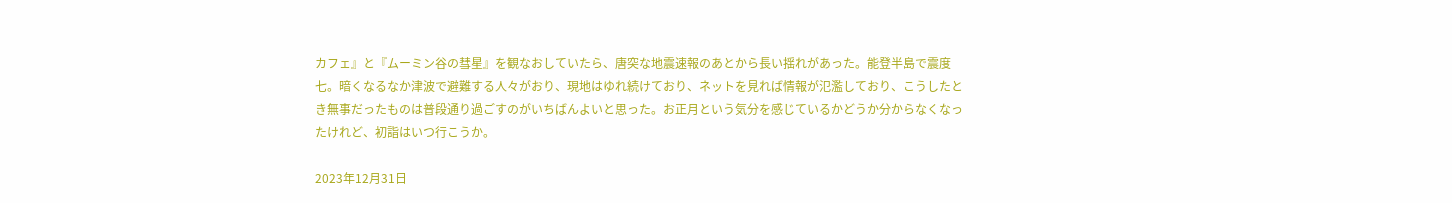カフェ』と『ムーミン谷の彗星』を観なおしていたら、唐突な地震速報のあとから長い揺れがあった。能登半島で震度七。暗くなるなか津波で避難する人々がおり、現地はゆれ続けており、ネットを見れば情報が氾濫しており、こうしたとき無事だったものは普段通り過ごすのがいちばんよいと思った。お正月という気分を感じているかどうか分からなくなったけれど、初詣はいつ行こうか。

2023年12月31日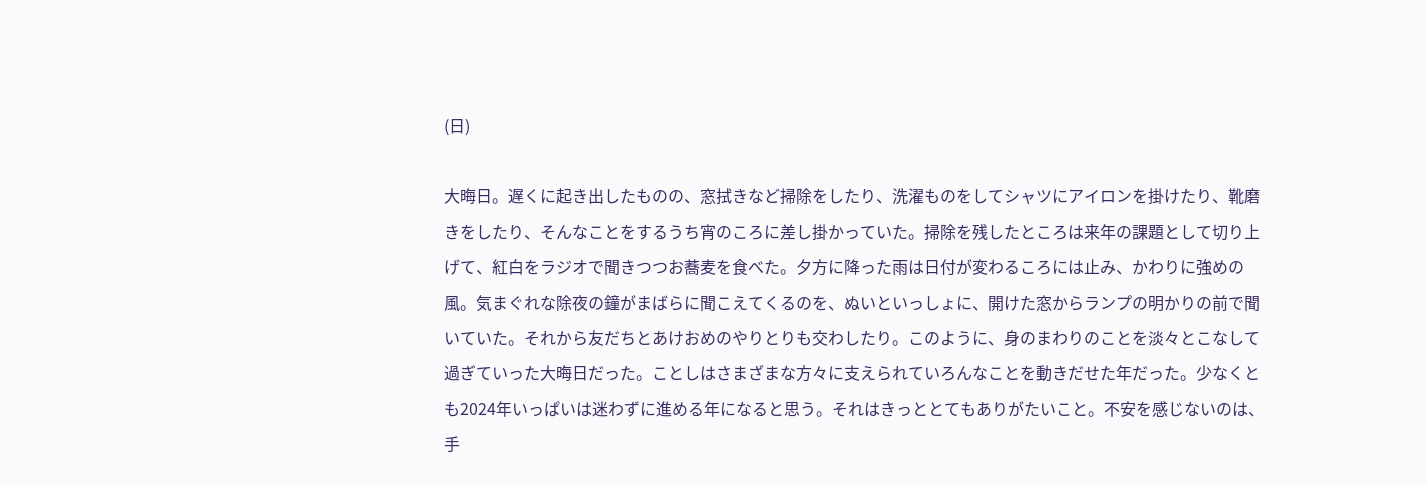(日)

大晦日。遅くに起き出したものの、窓拭きなど掃除をしたり、洗濯ものをしてシャツにアイロンを掛けたり、靴磨きをしたり、そんなことをするうち宵のころに差し掛かっていた。掃除を残したところは来年の課題として切り上げて、紅白をラジオで聞きつつお蕎麦を食べた。夕方に降った雨は日付が変わるころには止み、かわりに強めの風。気まぐれな除夜の鐘がまばらに聞こえてくるのを、ぬいといっしょに、開けた窓からランプの明かりの前で聞いていた。それから友だちとあけおめのやりとりも交わしたり。このように、身のまわりのことを淡々とこなして過ぎていった大晦日だった。ことしはさまざまな方々に支えられていろんなことを動きだせた年だった。少なくとも2024年いっぱいは迷わずに進める年になると思う。それはきっととてもありがたいこと。不安を感じないのは、手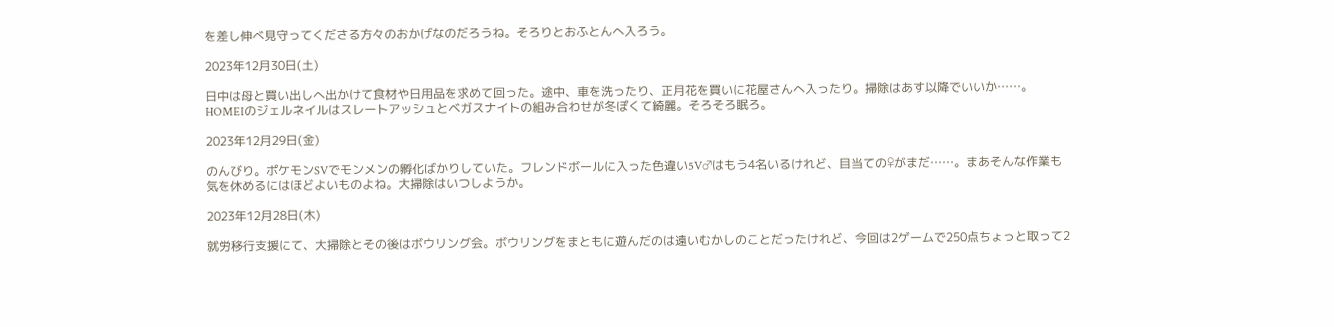を差し伸べ見守ってくださる方々のおかげなのだろうね。そろりとおふとんへ入ろう。

2023年12月30日(土)

日中は母と買い出しへ出かけて食材や日用品を求めて回った。途中、車を洗ったり、正月花を買いに花屋さんへ入ったり。掃除はあす以降でいいか……。HOMEIのジェルネイルはスレートアッシュとベガスナイトの組み合わせが冬ぽくて綺麗。そろそろ眠ろ。

2023年12月29日(金)

のんびり。ポケモンSVでモンメンの孵化ばかりしていた。フレンドボールに入った色違い5V♂はもう4名いるけれど、目当ての♀がまだ……。まあそんな作業も気を休めるにはほどよいものよね。大掃除はいつしようか。

2023年12月28日(木)

就労移行支援にて、大掃除とその後はボウリング会。ボウリングをまともに遊んだのは遠いむかしのことだったけれど、今回は2ゲームで250点ちょっと取って2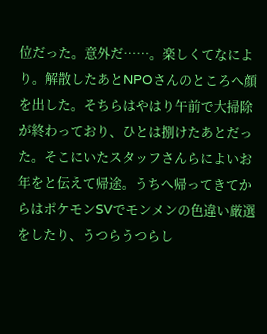位だった。意外だ……。楽しくてなにより。解散したあとNPOさんのところへ顔を出した。そちらはやはり午前で大掃除が終わっており、ひとは捌けたあとだった。そこにいたスタッフさんらによいお年をと伝えて帰途。うちへ帰ってきてからはポケモンSVでモンメンの色違い厳選をしたり、うつらうつらし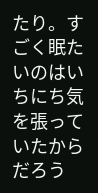たり。すごく眠たいのはいちにち気を張っていたからだろう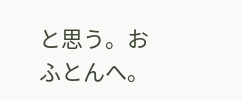と思う。おふとんへ。